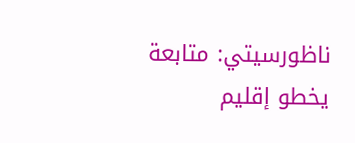ناظورسيتي: متابعة
يخطو إقليم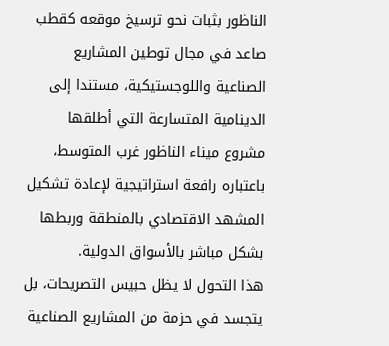الناظور بثبات نحو ترسيخ موقعه كقطب صاعد في مجال توطين المشاريع الصناعية واللوجستيكية، مستندا إلى الدينامية المتسارعة التي أطلقها مشروع ميناء الناظور غرب المتوسط، باعتباره رافعة استراتيجية لإعادة تشكيل المشهد الاقتصادي بالمنطقة وربطها بشكل مباشر بالأسواق الدولية.
هذا التحول لا يظل حبيس التصريحات، بل يتجسد في حزمة من المشاريع الصناعية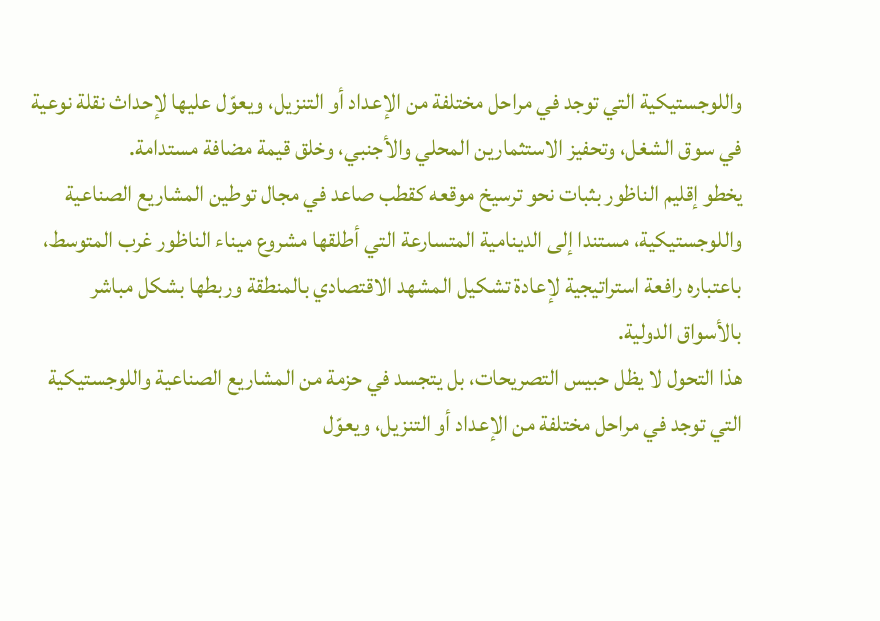واللوجستيكية التي توجد في مراحل مختلفة من الإعداد أو التنزيل، ويعوّل عليها لإحداث نقلة نوعية في سوق الشغل، وتحفيز الاستثمارين المحلي والأجنبي، وخلق قيمة مضافة مستدامة.
يخطو إقليم الناظور بثبات نحو ترسيخ موقعه كقطب صاعد في مجال توطين المشاريع الصناعية واللوجستيكية، مستندا إلى الدينامية المتسارعة التي أطلقها مشروع ميناء الناظور غرب المتوسط، باعتباره رافعة استراتيجية لإعادة تشكيل المشهد الاقتصادي بالمنطقة وربطها بشكل مباشر بالأسواق الدولية.
هذا التحول لا يظل حبيس التصريحات، بل يتجسد في حزمة من المشاريع الصناعية واللوجستيكية التي توجد في مراحل مختلفة من الإعداد أو التنزيل، ويعوّل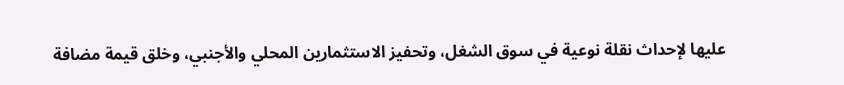عليها لإحداث نقلة نوعية في سوق الشغل، وتحفيز الاستثمارين المحلي والأجنبي، وخلق قيمة مضافة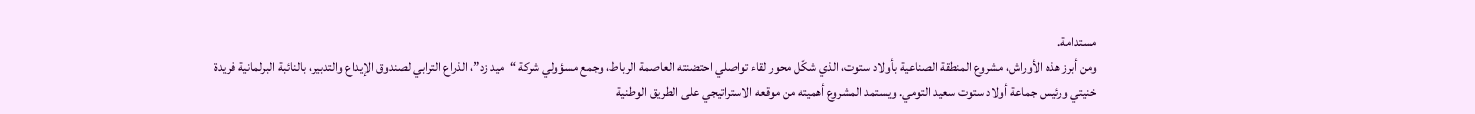مستدامة.
ومن أبرز هذه الأوراش، مشروع المنطقة الصناعية بأولاد ستوت، الذي شكّل محور لقاء تواصلي احتضنته العاصمة الرباط، وجمع مسؤولي شركة “ميد زد”، الذراع الترابي لصندوق الإيداع والتدبير، بالنائبة البرلمانية فريدة خنيتي ورئيس جماعة أولاد ستوت سعيد التومي. ويستمد المشروع أهميته من موقعه الاستراتيجي على الطريق الوطنية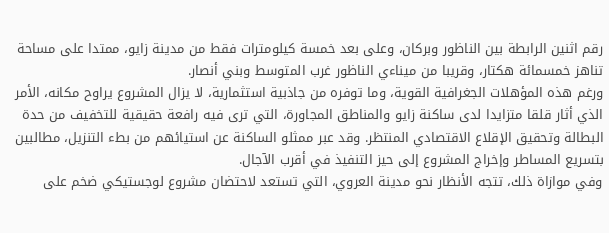رقم اثنين الرابطة بين الناظور وبركان، وعلى بعد خمسة كيلومترات فقط من مدينة زايو، ممتدا على مساحة تناهز خمسمائة هكتار، وقريبا من ميناءي الناظور غرب المتوسط وبني أنصار.
ورغم هذه المؤهلات الجغرافية القوية، وما توفره من جاذبية استثمارية، لا يزال المشروع يراوح مكانه، الأمر الذي أثار قلقا متزايدا لدى ساكنة زايو والمناطق المجاورة، التي ترى فيه رافعة حقيقية للتخفيف من حدة البطالة وتحقيق الإقلاع الاقتصادي المنتظر. وقد عبر ممثلو الساكنة عن استيائهم من بطء التنزيل، مطالبين بتسريع المساطر وإخراج المشروع إلى حيز التنفيذ في أقرب الآجال.
وفي موازاة ذلك، تتجه الأنظار نحو مدينة العروي، التي تستعد لاحتضان مشروع لوجستيكي ضخم على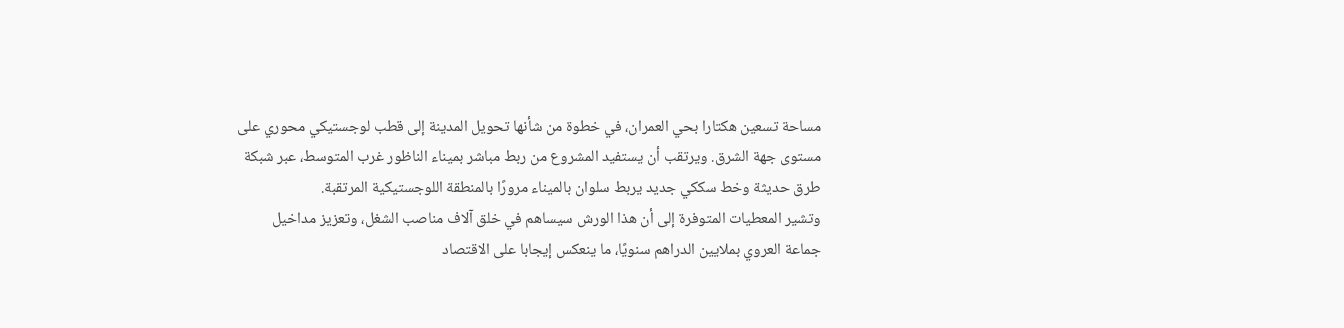مساحة تسعين هكتارا بحي العمران، في خطوة من شأنها تحويل المدينة إلى قطب لوجستيكي محوري على مستوى جهة الشرق. ويرتقب أن يستفيد المشروع من ربط مباشر بميناء الناظور غرب المتوسط، عبر شبكة طرق حديثة وخط سككي جديد يربط سلوان بالميناء مرورًا بالمنطقة اللوجستيكية المرتقبة.
وتشير المعطيات المتوفرة إلى أن هذا الورش سيساهم في خلق آلاف مناصب الشغل، وتعزيز مداخيل جماعة العروي بملايين الدراهم سنويًا، ما ينعكس إيجابا على الاقتصاد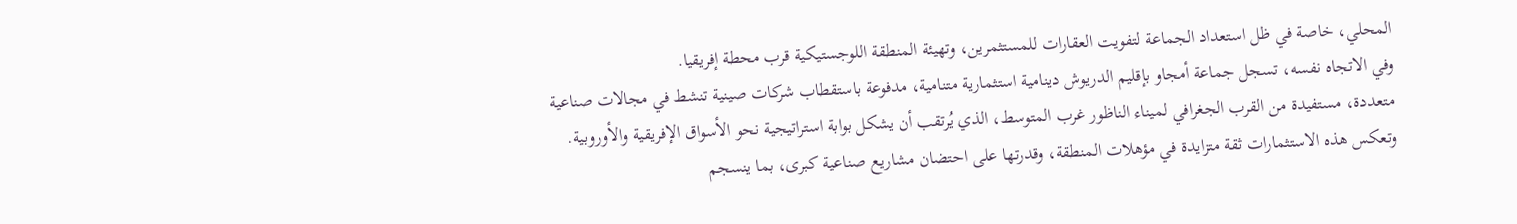المحلي، خاصة في ظل استعداد الجماعة لتفويت العقارات للمستثمرين، وتهيئة المنطقة اللوجستيكية قرب محطة إفريقيا.
وفي الاتجاه نفسه، تسجل جماعة أمجاو بإقليم الدريوش دينامية استثمارية متنامية، مدفوعة باستقطاب شركات صينية تنشط في مجالات صناعية متعددة، مستفيدة من القرب الجغرافي لميناء الناظور غرب المتوسط، الذي يُرتقب أن يشكل بوابة استراتيجية نحو الأسواق الإفريقية والأوروبية.
وتعكس هذه الاستثمارات ثقة متزايدة في مؤهلات المنطقة، وقدرتها على احتضان مشاريع صناعية كبرى، بما ينسجم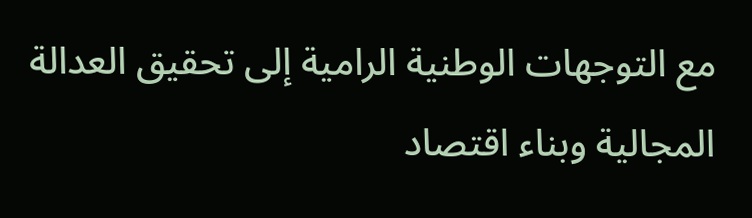مع التوجهات الوطنية الرامية إلى تحقيق العدالة المجالية وبناء اقتصاد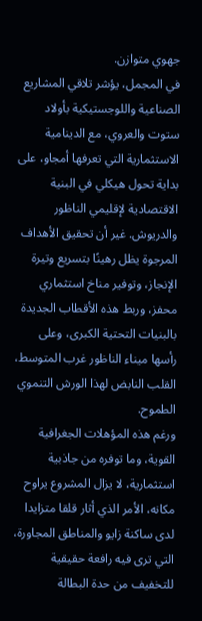جهوي متوازن.
في المجمل، يؤشر تلاقي المشاريع الصناعية واللوجستيكية بأولاد ستوت والعروي، مع الدينامية الاستثمارية التي تعرفها أمجاو، على بداية تحول هيكلي في البنية الاقتصادية لإقليمي الناظور والدريوش. غير أن تحقيق الأهداف المرجوة يظل رهينًا بتسريع وتيرة الإنجاز، وتوفير مناخ استثماري محفز، وربط هذه الأقطاب الجديدة بالبنيات التحتية الكبرى، وعلى رأسها ميناء الناظور غرب المتوسط، القلب النابض لهذا الورش التنموي الطموح.
ورغم هذه المؤهلات الجغرافية القوية، وما توفره من جاذبية استثمارية، لا يزال المشروع يراوح مكانه، الأمر الذي أثار قلقا متزايدا لدى ساكنة زايو والمناطق المجاورة، التي ترى فيه رافعة حقيقية للتخفيف من حدة البطالة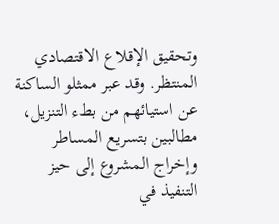وتحقيق الإقلاع الاقتصادي المنتظر. وقد عبر ممثلو الساكنة عن استيائهم من بطء التنزيل، مطالبين بتسريع المساطر وإخراج المشروع إلى حيز التنفيذ في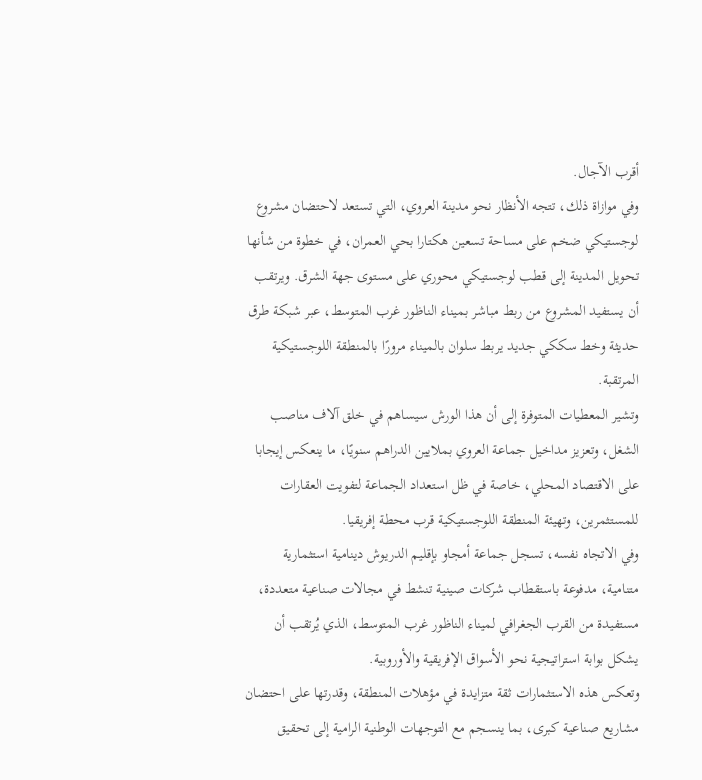أقرب الآجال.
وفي موازاة ذلك، تتجه الأنظار نحو مدينة العروي، التي تستعد لاحتضان مشروع لوجستيكي ضخم على مساحة تسعين هكتارا بحي العمران، في خطوة من شأنها تحويل المدينة إلى قطب لوجستيكي محوري على مستوى جهة الشرق. ويرتقب أن يستفيد المشروع من ربط مباشر بميناء الناظور غرب المتوسط، عبر شبكة طرق حديثة وخط سككي جديد يربط سلوان بالميناء مرورًا بالمنطقة اللوجستيكية المرتقبة.
وتشير المعطيات المتوفرة إلى أن هذا الورش سيساهم في خلق آلاف مناصب الشغل، وتعزيز مداخيل جماعة العروي بملايين الدراهم سنويًا، ما ينعكس إيجابا على الاقتصاد المحلي، خاصة في ظل استعداد الجماعة لتفويت العقارات للمستثمرين، وتهيئة المنطقة اللوجستيكية قرب محطة إفريقيا.
وفي الاتجاه نفسه، تسجل جماعة أمجاو بإقليم الدريوش دينامية استثمارية متنامية، مدفوعة باستقطاب شركات صينية تنشط في مجالات صناعية متعددة، مستفيدة من القرب الجغرافي لميناء الناظور غرب المتوسط، الذي يُرتقب أن يشكل بوابة استراتيجية نحو الأسواق الإفريقية والأوروبية.
وتعكس هذه الاستثمارات ثقة متزايدة في مؤهلات المنطقة، وقدرتها على احتضان مشاريع صناعية كبرى، بما ينسجم مع التوجهات الوطنية الرامية إلى تحقيق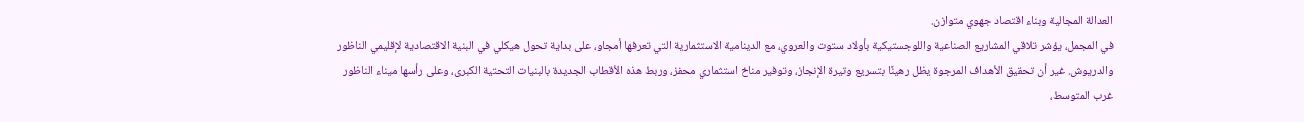العدالة المجالية وبناء اقتصاد جهوي متوازن.
في المجمل، يؤشر تلاقي المشاريع الصناعية واللوجستيكية بأولاد ستوت والعروي، مع الدينامية الاستثمارية التي تعرفها أمجاو، على بداية تحول هيكلي في البنية الاقتصادية لإقليمي الناظور والدريوش. غير أن تحقيق الأهداف المرجوة يظل رهينًا بتسريع وتيرة الإنجاز، وتوفير مناخ استثماري محفز، وربط هذه الأقطاب الجديدة بالبنيات التحتية الكبرى، وعلى رأسها ميناء الناظور غرب المتوسط،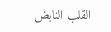القلب النابض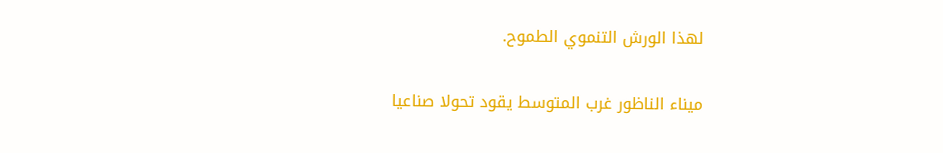لهذا الورش التنموي الطموح.

ميناء الناظور غرب المتوسط يقود تحولا صناعيا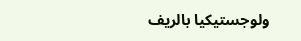ولوجستيكيا بالريف